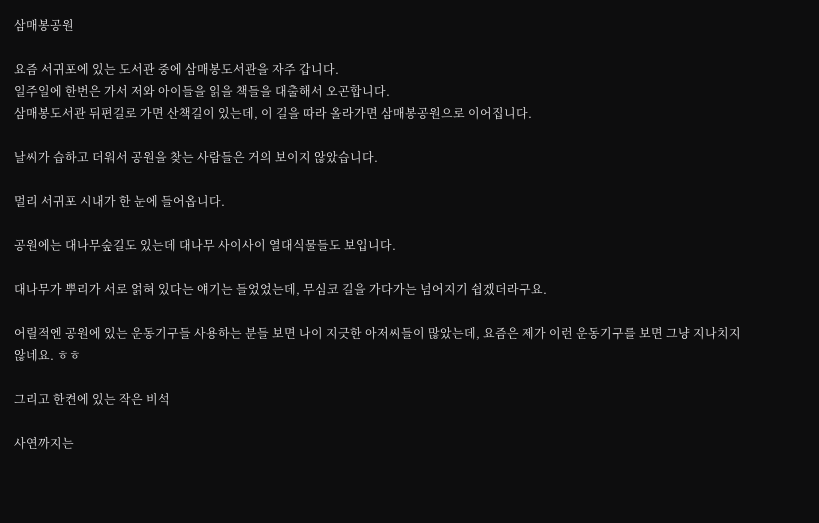삼매봉공원

요즘 서귀포에 있는 도서관 중에 삼매봉도서관을 자주 갑니다.
일주일에 한번은 가서 저와 아이들을 읽을 책들을 대출해서 오곤합니다.
삼매봉도서관 뒤편길로 가면 산책길이 있는데, 이 길을 따라 올라가면 삼매봉공원으로 이어집니다.

날씨가 습하고 더워서 공원을 찾는 사람들은 거의 보이지 않았습니다.

멀리 서귀포 시내가 한 눈에 들어옵니다.

공원에는 대나무숲길도 있는데 대나무 사이사이 열대식물들도 보입니다.

대나무가 뿌리가 서로 얽혀 있다는 얘기는 들었었는데, 무심코 길을 가다가는 넘어지기 쉽겠더라구요.

어릴적엔 공원에 있는 운동기구들 사용하는 분들 보면 나이 지긋한 아저씨들이 많았는데, 요즘은 제가 이런 운동기구를 보면 그냥 지나치지 않네요. ㅎㅎ

그리고 한켠에 있는 작은 비석

사연까지는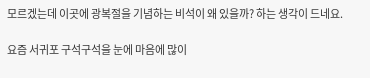모르겠는데 이곳에 광복절을 기념하는 비석이 왜 있을까? 하는 생각이 드네요.

요즘 서귀포 구석구석을 눈에 마음에 많이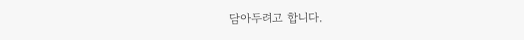담아두려고 합니다.